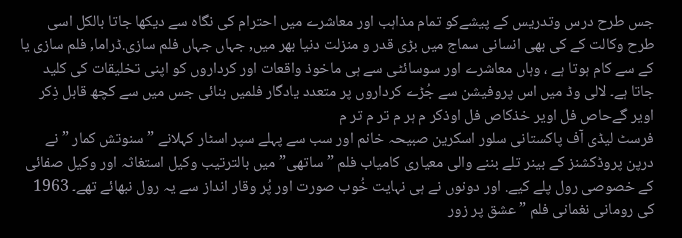جس طرح درس وتدریس کے پیشےکو تمام مذاہب اور معاشرے میں احترام کی نگاہ سے دیکھا جاتا بالکل اسی طرح وکالت کے کی بھی انسانی سماج میں بڑی قدر و منزلت دنیا بھر میں, جہاں جہاں فلم سازی.ڈراما, فلم سازی یا کے سے کام ہوتا ہے ، وہاں معاشرے اور سوسائٹی سے ہی ماخوذ واقعات اور کرداروں کو اپنی تخلیقات کی کلید جاتا ہے۔ لالی وڈ میں اس پروفیشن سے جُڑے کرداروں پر متعدد یادگار فلمیں بنائی جس میں سے کچھ قابل ذِکر اویر گےحاص فل اویر خذکاص فل اوذکر م ہر م تر م تر م
فرسٹ لیڈی آف پاکستانی سلور اسکرین صبیحہ خانم اور سب سے پہلے سپر اسٹار کہلانے ” سنوتش کمار ” نے درپن پروڈکشنز کے بینر تلے بننے والی معیاری کامیاب فلم ” ساتھی”میں بالترتیب وکیل استغاثہ اور وکیل صفائی کے خصوصی رول پلے کیے. اور دونوں نے ہی نہایت خُوب صورت اور پُر وقار انداز سے یہ رول نبھائے تھے۔ 1963 کی رومانی نغمانی فلم ” عشق پر زور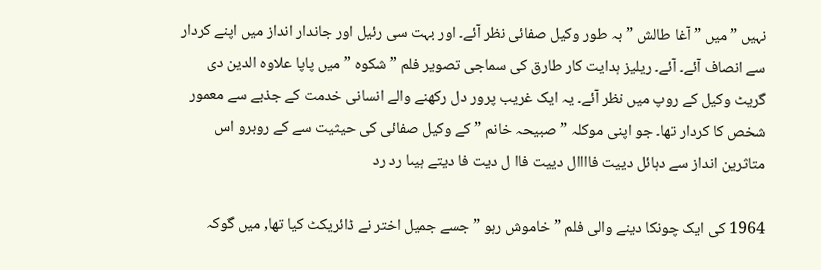نہیں ” میں ” آغا طالش ” بہ طور وکیل صفائی نظر آئے۔ اور بہت سی رئیل اور جاندار انداز میں اپنے کردار سے انصاف آئے۔ آئے۔ ریلیز ہدایت کار طارق کی سماجی تصویر فلم ” شکوہ ” میں پاپا علاوہ الدین دی گریٹ وکیل کے روپ میں نظر آئے۔ یہ ایک غریب پرور دل رکھنے والے انسانی خدمت کے جذبے سے معمور شخص کا کردار تھا۔ جو اپنی موکلہ ” صبیحہ خانم ” کے وکیل صفائی کی حیثیت سے کے روبرو اس متاثرین انداز سے دہائل دییت فاااال دییت فاا ل دیت فا دیتے ہیںا رد رد

1964 کی ایک چونکا دینے والی فلم ” خاموش رہو ” جسے جمیل اختر نے ڈائریکٹ کیا تھا, میں گوکہ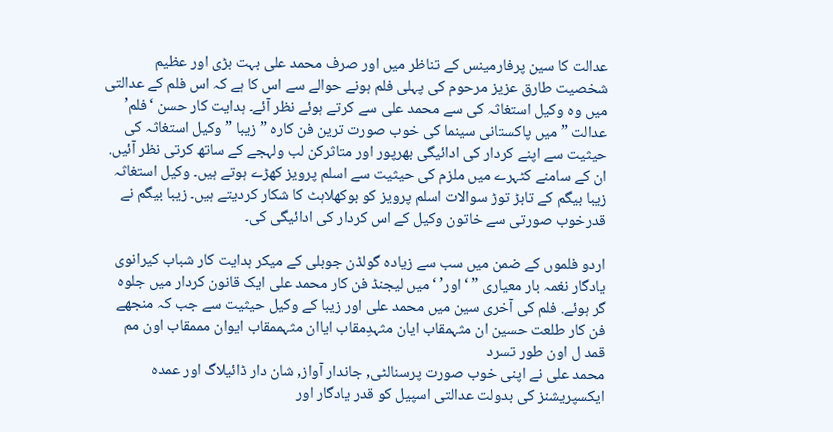عدالت کا سین پرفارمینس کے تناظر میں اور صرف محمد علی بہت بڑی اور عظیم شخصیت طارق عزیز مرحوم کی پہلی فلم ہونے حوالے سے اس کا ہے کہ اس فلم کے عدالتی میں وہ وکیل استغاثہ کی سے محمد علی سے کرتے ہوئے نظر آئے۔ ہدایت کار حسن ‘فلم’ عدالت ” میں پاکستانی سینما کی خوب صورت ترین فن کارہ ” زیبا ” وکیل استغاثہ کی حیثیت سے اپنے کردار کی ادائیگی بھرپور اور متاثرکن لب ولہجے کے ساتھ کرتی نظر آئیں. ان کے سامنے کٹہرے میں ملزم کی حیثیت سے اسلم پرویز کھڑے ہوتے ہیں۔ وکیل استغاثہ زیبا بیگم کے تابڑ توڑ سوالات اسلم پرویز کو بوکھلاہٹ کا شکار کردیتے ہیں۔ زیبا بیگم نے قدرخوب صورتی سے خاتون وکیل کے اس کردار کی ادائیگی کی۔

اردو فلموں کے ضمن میں سب سے زیادہ گولڈن جوبلی کے میکر ہدایت کار شباب کیرانوی یادگار نغمہ بار معیاری ” ‘اور’ ‘میں لیجنڈ فن کار محمد علی ایک قانون کردار میں جلوہ گر ہوئے. فلم کی آخری سین میں محمد علی اور زیبا کے وکیل حیثیت سے جب کہ منجھے فن کار طلعت حسین ان مثہمقاب ایان مثہدِمقاب ایاان مثہممقاب ایوان مممقاب اون مم قمد ل اون طور تسرد
محمد علی نے اپنی خوب صورت پرسنالٹی, جاندار آواز, شان دار ڈائیلاگ اور عمدہ ایکسپریشنز کی بدولت عدالتی اسپیل کو قدر یادگار اور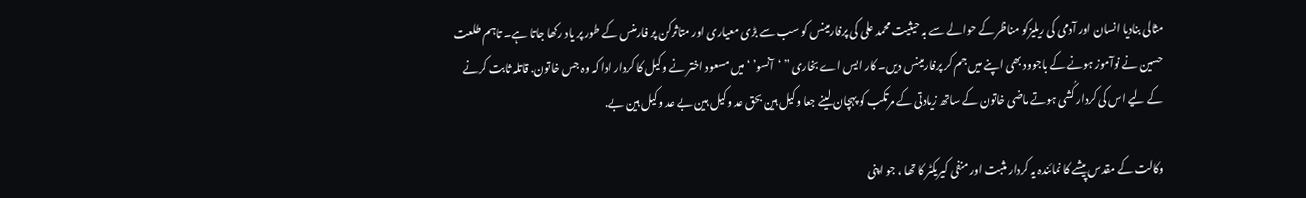مثالی بنادیا انسان اور آدمی کی ریلیزکو مناظر کے حوالے سے بہ حیثیت محمد علی کی پرفارمینس کو سب سے بڑی معیاری اور متاثرکن پر فارمنس کے طور پر یاد رکھا جاتا ہے۔ تاہم طلعت حسین نے نوآموز ہونے کے باجوود بھی اپنے میں جم کر پرفارمینس دیں۔ کار ایس اے بخاری ” ‘آنسو’ ‘میں مسعود اختر نے وکیل کا کردار ادا کہ وہ جس خاتون. قاتلہ ثابت کرنے کے لیے اس کی کردار کُشی ہوتے ماضی خاتون کے ساتھ زیادتی کے مرتکب کو پہچان لینے جعا وکیل ہین بحق عد وکیل ہین بے عد وکیل ہین بے.

وکالت کے مقدس پیشے کا نمائندہ یہ کردار مثبت اور منفی کیریکٹر کا تھا ، جو اپنی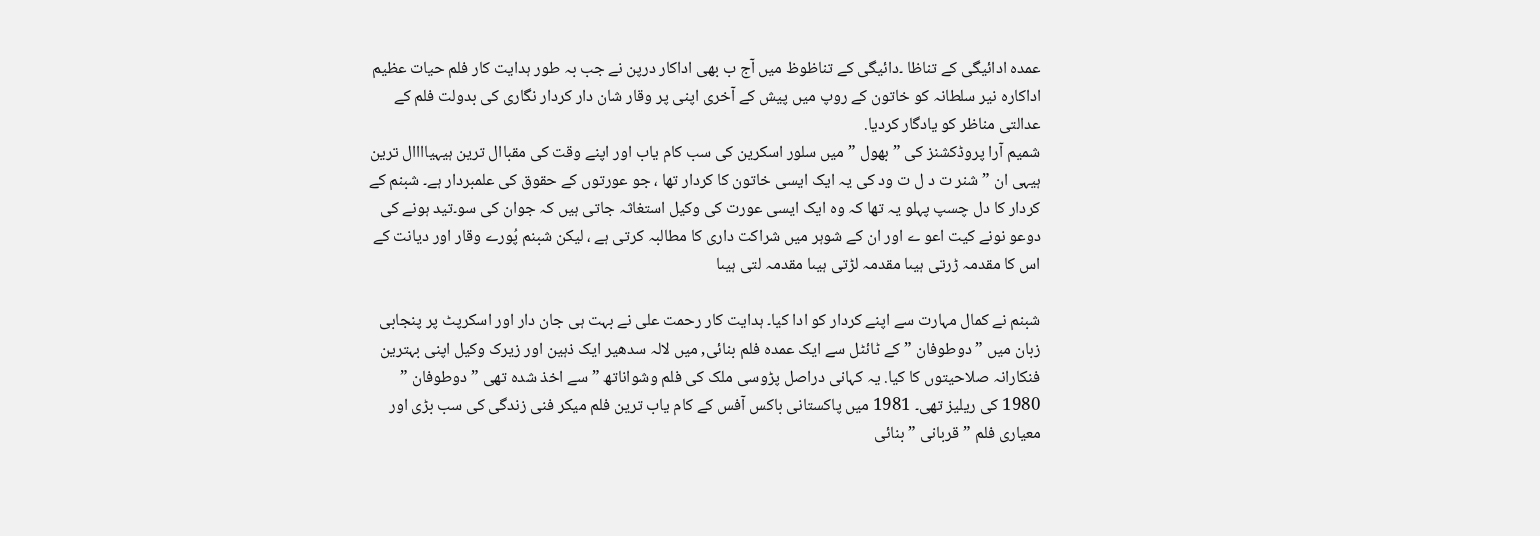عمدہ ادائیگی کے تناظا ۔دائیگی کے تناظوظ میں آج ب بھی اداکار درپن نے جب بہ طور ہدایت کار فلم حیات عظیم اداکارہ نیر سلطانہ کو خاتون کے روپ میں پیش کے آخری اپنی پر وقار شان دار کردار نگاری کی بدولت فلم کے عدالتی مناظر کو یادگار کردیا.
شمیم آرا پروڈکشنز کی ” بھول ” میں سلور اسکرین کی سب کام یاب اور اپنے وقت کی مقباال ترین ہیہیاااال ترین ہیہی ان ” شنر ت د ل ت ود کی یہ ایک ایسی خاتون کا کردار تھا ، جو عورتوں کے حقوق کی علمبردار ہے۔ شبنم کے کردار کا دل چسپ پہلو یہ تھا کہ وہ ایک ایسی عورت کی وکیل استغاثہ جاتی ہیں کہ جوان کی سو۔تید ہونے کی دوعو نونے کیت اعو ے اور ان کے شوہر میں شراکت داری کا مطالبہ کرتی ہے ، لیکن شبنم پُورے وقار اور دیانت کے اس کا مقدمہ ڑرتی ہیںا مقدمہ لڑتی ہیںا مقدمہ لتی ہیںا

شبنم نے کمال مہارت سے اپنے کردار کو ادا کیا۔ ہدایت کار رحمت علی نے بہت ہی جان دار اور اسکرپٹ پر پنجابی زبان میں ” دوطوفان ” کے ٹائٹل سے ایک عمدہ فلم بنائی, میں لالہ سدھیر ایک ذہین اور زیرک وکیل اپنی بہترین فنکارانہ صلاحیتوں کا کیا. یہ کہانی دراصل پڑوسی ملک کی فلم وشواناتھ ” سے اخذ شدہ تھی ” دوطوفان ” 1980 کی ریلیز تھی۔ 1981 میں پاکستانی باکس آفس کے کام یاب ترین فلم میکر فنی زندگی کی سب بڑی اور معیاری فلم ” قربانی ” بنائی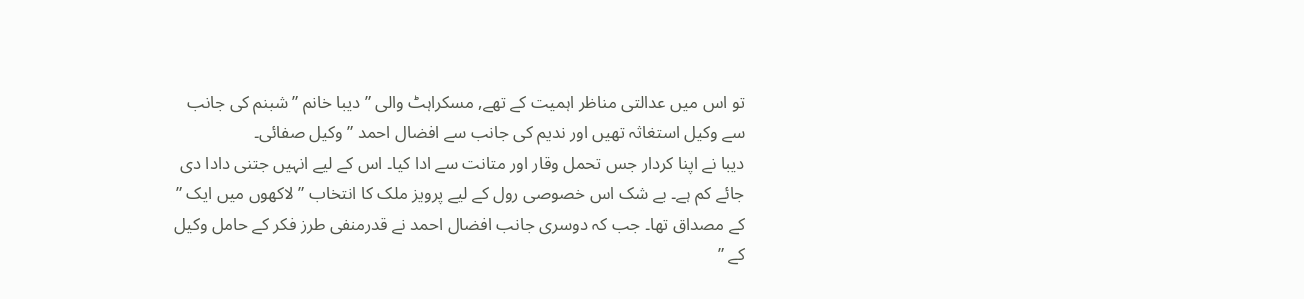تو اس میں عدالتی مناظر اہمیت کے تھے, مسکراہٹ والی ” دیبا خانم ” شبنم کی جانب سے وکیل استغاثہ تھیں اور ندیم کی جانب سے افضال احمد ” وکیل صفائی۔
دیبا نے اپنا کردار جس تحمل وقار اور متانت سے ادا کیا۔ اس کے لیے انہیں جتنی دادا دی جائے کم ہے۔ بے شک اس خصوصی رول کے لیے پرویز ملک کا انتخاب ” لاکھوں میں ایک ” کے مصداق تھا۔ جب کہ دوسری جانب افضال احمد نے قدرمنفی طرز فکر کے حامل وکیل کے ”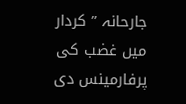جارحانہ ” کردار میں غضب کی پرفارمینس دی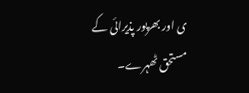ی اور بھرپور پذیرائی کے مستحق ٹھہرے۔